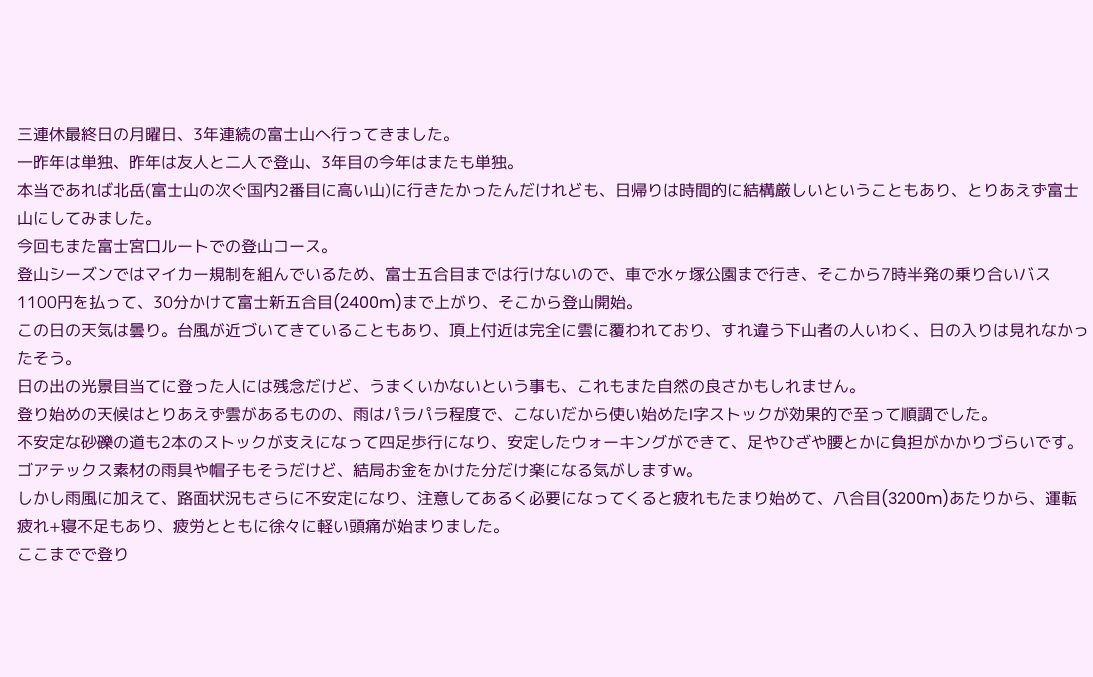三連休最終日の月曜日、3年連続の富士山へ行ってきました。
一昨年は単独、昨年は友人と二人で登山、3年目の今年はまたも単独。
本当であれば北岳(富士山の次ぐ国内2番目に高い山)に行きたかったんだけれども、日帰りは時間的に結構厳しいということもあり、とりあえず富士山にしてみました。
今回もまた富士宮口ルートでの登山コース。
登山シーズンではマイカー規制を組んでいるため、富士五合目までは行けないので、車で水ヶ塚公園まで行き、そこから7時半発の乗り合いバス1100円を払って、30分かけて富士新五合目(2400m)まで上がり、そこから登山開始。
この日の天気は曇り。台風が近づいてきていることもあり、頂上付近は完全に雲に覆われており、すれ違う下山者の人いわく、日の入りは見れなかったそう。
日の出の光景目当てに登った人には残念だけど、うまくいかないという事も、これもまた自然の良さかもしれません。
登り始めの天候はとりあえず雲があるものの、雨はパラパラ程度で、こないだから使い始めたI字ストックが効果的で至って順調でした。
不安定な砂礫の道も2本のストックが支えになって四足歩行になり、安定したウォーキングができて、足やひざや腰とかに負担がかかりづらいです。
ゴアテックス素材の雨具や帽子もそうだけど、結局お金をかけた分だけ楽になる気がしますw。
しかし雨風に加えて、路面状況もさらに不安定になり、注意してあるく必要になってくると疲れもたまり始めて、八合目(3200m)あたりから、運転疲れ+寝不足もあり、疲労とともに徐々に軽い頭痛が始まりました。
ここまでで登り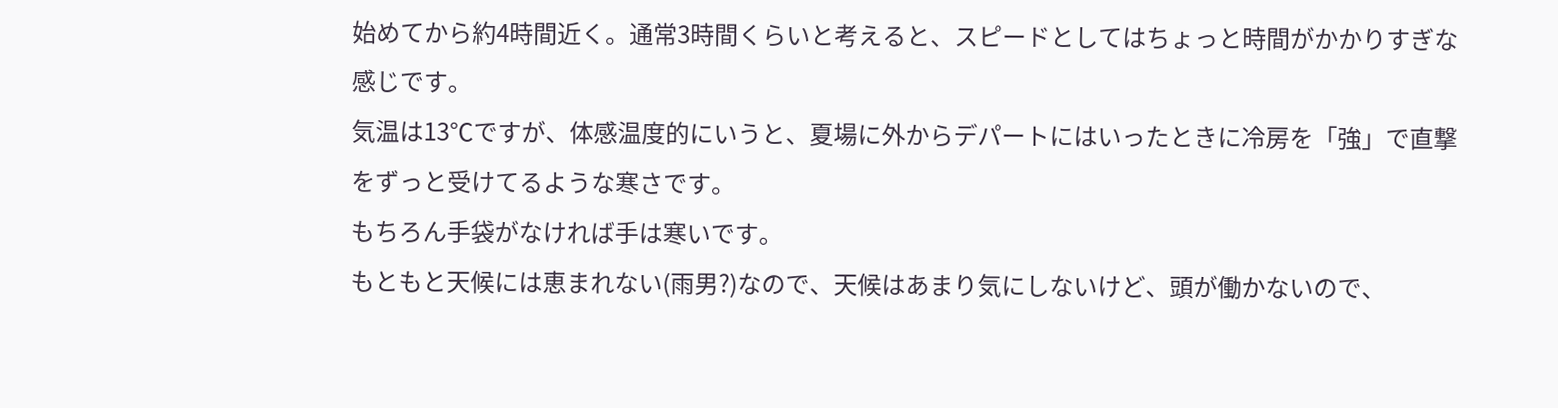始めてから約4時間近く。通常3時間くらいと考えると、スピードとしてはちょっと時間がかかりすぎな感じです。
気温は13℃ですが、体感温度的にいうと、夏場に外からデパートにはいったときに冷房を「強」で直撃をずっと受けてるような寒さです。
もちろん手袋がなければ手は寒いです。
もともと天候には恵まれない(雨男?)なので、天候はあまり気にしないけど、頭が働かないので、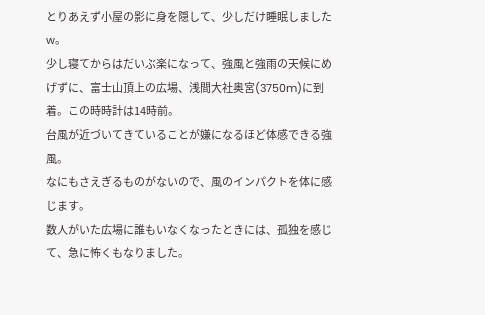とりあえず小屋の影に身を隠して、少しだけ睡眠しましたw。
少し寝てからはだいぶ楽になって、強風と強雨の天候にめげずに、富士山頂上の広場、浅間大社奥宮(3750m)に到着。この時時計は14時前。
台風が近づいてきていることが嫌になるほど体感できる強風。
なにもさえぎるものがないので、風のインパクトを体に感じます。
数人がいた広場に誰もいなくなったときには、孤独を感じて、急に怖くもなりました。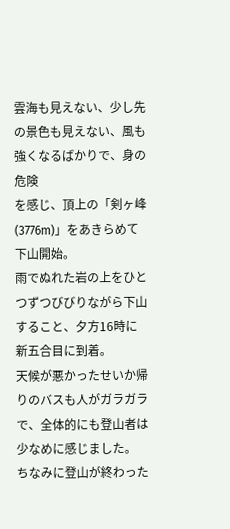雲海も見えない、少し先の景色も見えない、風も強くなるばかりで、身の危険
を感じ、頂上の「剣ヶ峰(3776m)」をあきらめて下山開始。
雨でぬれた岩の上をひとつずつびびりながら下山すること、夕方16時に新五合目に到着。
天候が悪かったせいか帰りのバスも人がガラガラで、全体的にも登山者は少なめに感じました。
ちなみに登山が終わった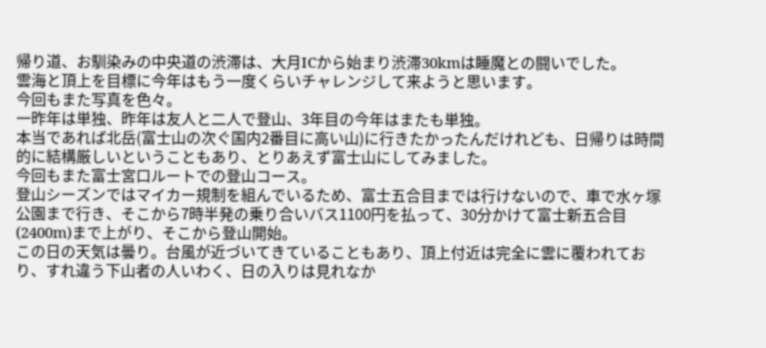帰り道、お馴染みの中央道の渋滞は、大月ICから始まり渋滞30kmは睡魔との闘いでした。
雲海と頂上を目標に今年はもう一度くらいチャレンジして来ようと思います。
今回もまた写真を色々。
一昨年は単独、昨年は友人と二人で登山、3年目の今年はまたも単独。
本当であれば北岳(富士山の次ぐ国内2番目に高い山)に行きたかったんだけれども、日帰りは時間的に結構厳しいということもあり、とりあえず富士山にしてみました。
今回もまた富士宮口ルートでの登山コース。
登山シーズンではマイカー規制を組んでいるため、富士五合目までは行けないので、車で水ヶ塚公園まで行き、そこから7時半発の乗り合いバス1100円を払って、30分かけて富士新五合目(2400m)まで上がり、そこから登山開始。
この日の天気は曇り。台風が近づいてきていることもあり、頂上付近は完全に雲に覆われており、すれ違う下山者の人いわく、日の入りは見れなか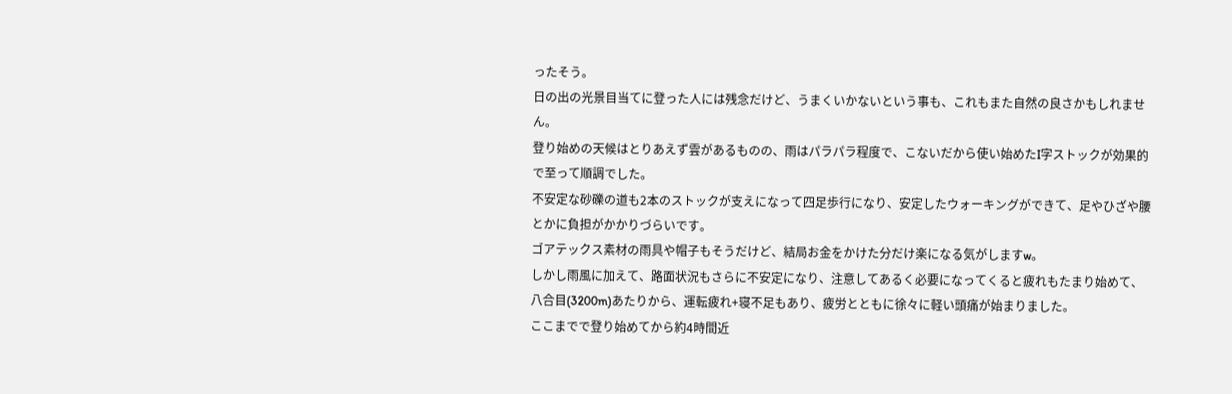ったそう。
日の出の光景目当てに登った人には残念だけど、うまくいかないという事も、これもまた自然の良さかもしれません。
登り始めの天候はとりあえず雲があるものの、雨はパラパラ程度で、こないだから使い始めたI字ストックが効果的で至って順調でした。
不安定な砂礫の道も2本のストックが支えになって四足歩行になり、安定したウォーキングができて、足やひざや腰とかに負担がかかりづらいです。
ゴアテックス素材の雨具や帽子もそうだけど、結局お金をかけた分だけ楽になる気がしますw。
しかし雨風に加えて、路面状況もさらに不安定になり、注意してあるく必要になってくると疲れもたまり始めて、八合目(3200m)あたりから、運転疲れ+寝不足もあり、疲労とともに徐々に軽い頭痛が始まりました。
ここまでで登り始めてから約4時間近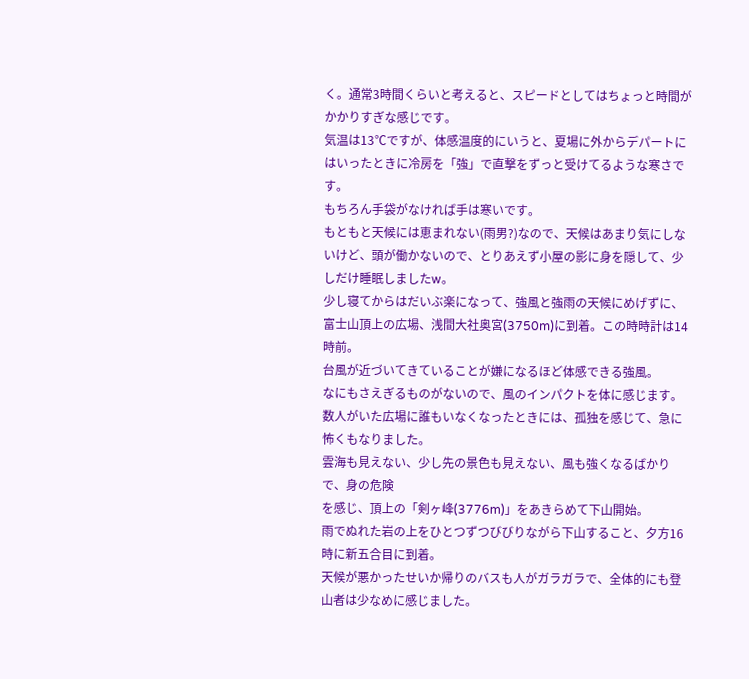く。通常3時間くらいと考えると、スピードとしてはちょっと時間がかかりすぎな感じです。
気温は13℃ですが、体感温度的にいうと、夏場に外からデパートにはいったときに冷房を「強」で直撃をずっと受けてるような寒さです。
もちろん手袋がなければ手は寒いです。
もともと天候には恵まれない(雨男?)なので、天候はあまり気にしないけど、頭が働かないので、とりあえず小屋の影に身を隠して、少しだけ睡眠しましたw。
少し寝てからはだいぶ楽になって、強風と強雨の天候にめげずに、富士山頂上の広場、浅間大社奥宮(3750m)に到着。この時時計は14時前。
台風が近づいてきていることが嫌になるほど体感できる強風。
なにもさえぎるものがないので、風のインパクトを体に感じます。
数人がいた広場に誰もいなくなったときには、孤独を感じて、急に怖くもなりました。
雲海も見えない、少し先の景色も見えない、風も強くなるばかりで、身の危険
を感じ、頂上の「剣ヶ峰(3776m)」をあきらめて下山開始。
雨でぬれた岩の上をひとつずつびびりながら下山すること、夕方16時に新五合目に到着。
天候が悪かったせいか帰りのバスも人がガラガラで、全体的にも登山者は少なめに感じました。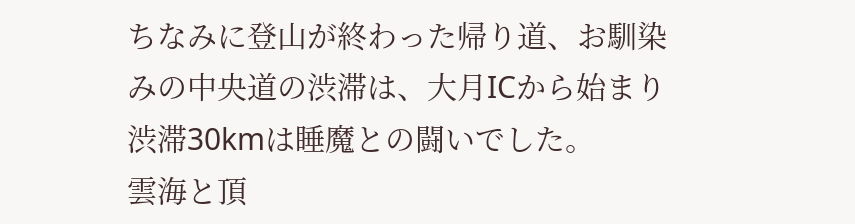ちなみに登山が終わった帰り道、お馴染みの中央道の渋滞は、大月ICから始まり渋滞30kmは睡魔との闘いでした。
雲海と頂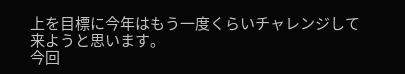上を目標に今年はもう一度くらいチャレンジして来ようと思います。
今回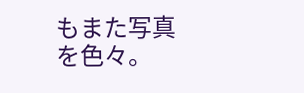もまた写真を色々。